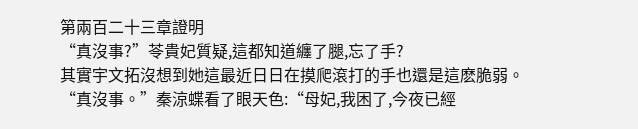第兩百二十三章證明
“真沒事?”苓貴妃質疑,這都知道纏了腿,忘了手?
其實宇文拓沒想到她這最近日日在摸爬滾打的手也還是這麽脆弱。
“真沒事。”秦涼蝶看了眼天色:“母妃,我困了,今夜已經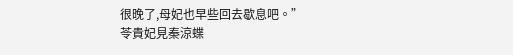很晚了,母妃也早些回去歇息吧。”
苓貴妃見秦涼蝶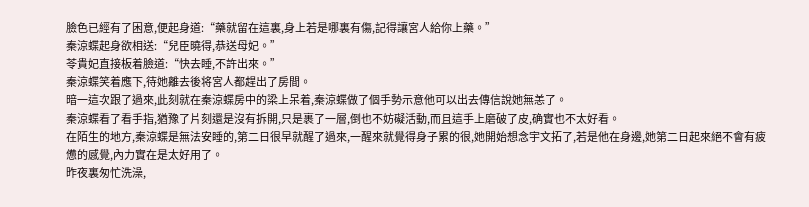臉色已經有了困意,便起身道:“藥就留在這裏,身上若是哪裏有傷,記得讓宮人給你上藥。”
秦涼蝶起身欲相送:“兒臣曉得,恭送母妃。”
苓貴妃直接板着臉道:“快去睡,不許出來。”
秦涼蝶笑着應下,待她離去後将宮人都趕出了房間。
暗一這次跟了過來,此刻就在秦涼蝶房中的梁上呆着,秦涼蝶做了個手勢示意他可以出去傳信說她無恙了。
秦涼蝶看了看手指,猶豫了片刻還是沒有拆開,只是裹了一層,倒也不妨礙活動,而且這手上磨破了皮,确實也不太好看。
在陌生的地方,秦涼蝶是無法安睡的,第二日很早就醒了過來,一醒來就覺得身子累的很,她開始想念宇文拓了,若是他在身邊,她第二日起來絕不會有疲憊的感覺,內力實在是太好用了。
昨夜裏匆忙洗澡,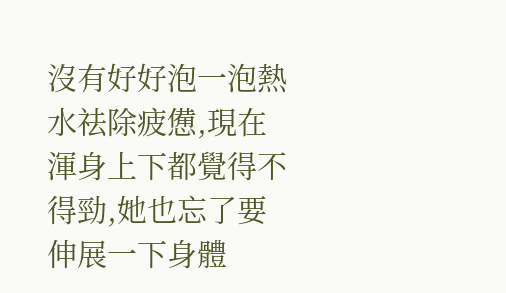沒有好好泡一泡熱水祛除疲憊,現在渾身上下都覺得不得勁,她也忘了要伸展一下身體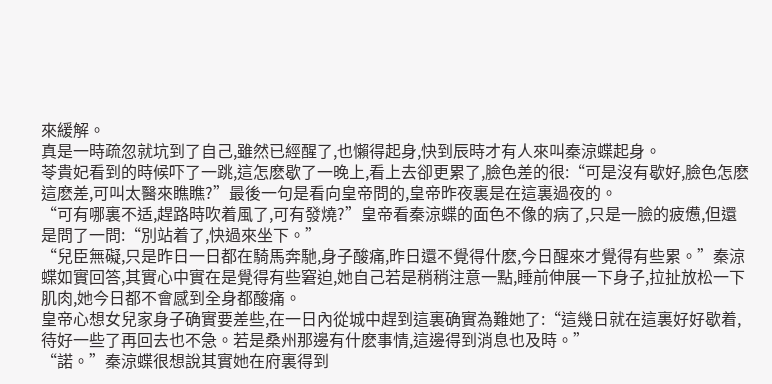來緩解。
真是一時疏忽就坑到了自己,雖然已經醒了,也懶得起身,快到辰時才有人來叫秦涼蝶起身。
苓貴妃看到的時候吓了一跳,這怎麽歇了一晚上,看上去卻更累了,臉色差的很:“可是沒有歇好,臉色怎麽這麽差,可叫太醫來瞧瞧?”最後一句是看向皇帝問的,皇帝昨夜裏是在這裏過夜的。
“可有哪裏不适,趕路時吹着風了,可有發燒?”皇帝看秦涼蝶的面色不像的病了,只是一臉的疲憊,但還是問了一問:“別站着了,快過來坐下。”
“兒臣無礙,只是昨日一日都在騎馬奔馳,身子酸痛,昨日還不覺得什麽,今日醒來才覺得有些累。”秦涼蝶如實回答,其實心中實在是覺得有些窘迫,她自己若是稍稍注意一點,睡前伸展一下身子,拉扯放松一下肌肉,她今日都不會感到全身都酸痛。
皇帝心想女兒家身子确實要差些,在一日內從城中趕到這裏确實為難她了:“這幾日就在這裏好好歇着,待好一些了再回去也不急。若是桑州那邊有什麽事情,這邊得到消息也及時。”
“諾。”秦涼蝶很想說其實她在府裏得到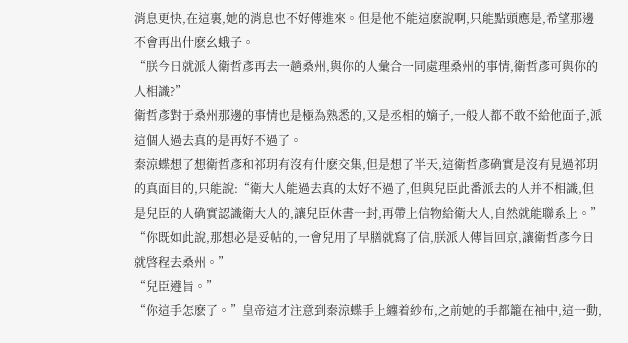消息更快,在這裏,她的消息也不好傳進來。但是他不能這麽說啊,只能點頭應是,希望那邊不會再出什麽幺蛾子。
“朕今日就派人衛哲彥再去一趟桑州,與你的人彙合一同處理桑州的事情,衛哲彥可與你的人相識?”
衛哲彥對于桑州那邊的事情也是極為熟悉的,又是丞相的嫡子,一般人都不敢不給他面子,派這個人過去真的是再好不過了。
秦涼蝶想了想衛哲彥和祁玥有沒有什麽交集,但是想了半天,這衛哲彥确實是沒有見過祁玥的真面目的,只能說:“衛大人能過去真的太好不過了,但與兒臣此番派去的人并不相識,但是兒臣的人确實認識衛大人的,讓兒臣休書一封,再帶上信物給衛大人,自然就能聯系上。”
“你既如此說,那想必是妥帖的,一會兒用了早膳就寫了信,朕派人傳旨回京,讓衛哲彥今日就啓程去桑州。”
“兒臣遵旨。”
“你這手怎麽了。”皇帝這才注意到秦涼蝶手上纏着紗布,之前她的手都籠在袖中,這一動,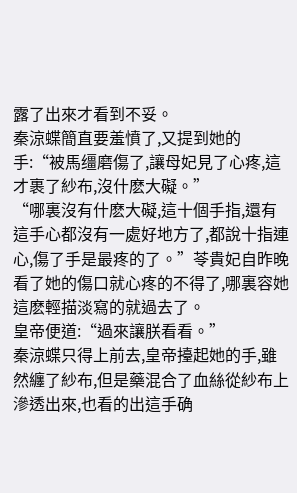露了出來才看到不妥。
秦涼蝶簡直要羞憤了,又提到她的手:“被馬缰磨傷了,讓母妃見了心疼,這才裹了紗布,沒什麽大礙。”
“哪裏沒有什麽大礙,這十個手指,還有這手心都沒有一處好地方了,都說十指連心,傷了手是最疼的了。”苓貴妃自昨晚看了她的傷口就心疼的不得了,哪裏容她這麽輕描淡寫的就過去了。
皇帝便道:“過來讓朕看看。”
秦涼蝶只得上前去,皇帝擡起她的手,雖然纏了紗布,但是藥混合了血絲從紗布上滲透出來,也看的出這手确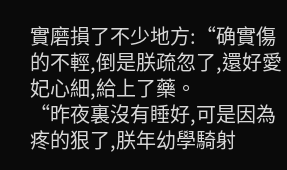實磨損了不少地方:“确實傷的不輕,倒是朕疏忽了,還好愛妃心細,給上了藥。
“昨夜裏沒有睡好,可是因為疼的狠了,朕年幼學騎射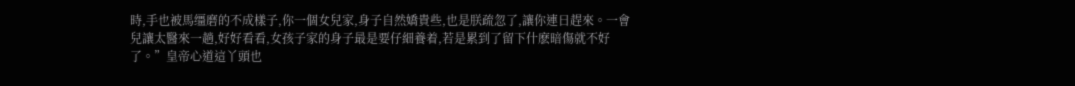時,手也被馬缰磨的不成樣子,你一個女兒家,身子自然嬌貴些,也是朕疏忽了,讓你連日趕來。一會兒讓太醫來一趟,好好看看,女孩子家的身子最是要仔細養着,若是累到了留下什麽暗傷就不好了。”皇帝心道這丫頭也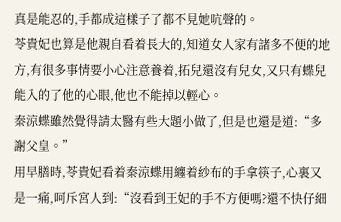真是能忍的,手都成這樣子了都不見她吭聲的。
苓貴妃也算是他親自看着長大的,知道女人家有諸多不便的地方,有很多事情要小心注意養着,拓兒還沒有兒女,又只有蝶兒能入的了他的心眼,他也不能掉以輕心。
秦涼蝶雖然覺得請太醫有些大題小做了,但是也還是道:“多謝父皇。”
用早膳時,苓貴妃看着秦涼蝶用纏着紗布的手拿筷子,心裏又是一痛,呵斥宮人到:“沒看到王妃的手不方便嗎?還不快仔細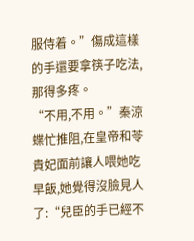服侍着。”傷成這樣的手還要拿筷子吃法,那得多疼。
“不用,不用。”秦涼蝶忙推阻,在皇帝和苓貴妃面前讓人喂她吃早飯,她覺得沒臉見人了:“兒臣的手已經不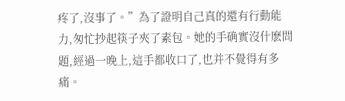疼了,沒事了。”為了證明自己真的還有行動能力,匆忙抄起筷子夾了素包。她的手确實沒什麽問題,經過一晚上,這手都收口了,也并不覺得有多痛。